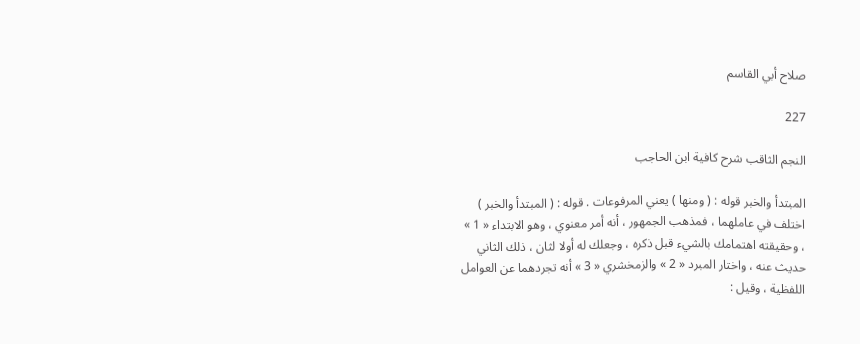صلاح أبي القاسم

227

النجم الثاقب شرح كافية ابن الحاجب

المبتدأ والخبر قوله : ( ومنها ) يعني المرفوعات . قوله : ( المبتدأ والخبر ) اختلف في عاملهما ، فمذهب الجمهور ، أنه أمر معنوي ، وهو الابتداء « 1 » ، وحقيقته اهتمامك بالشيء قبل ذكره ، وجعلك له أولا لثان ، ذلك الثاني حديث عنه ، واختار المبرد « 2 » والزمخشري « 3 » أنه تجردهما عن العوامل اللفظية ، وقيل :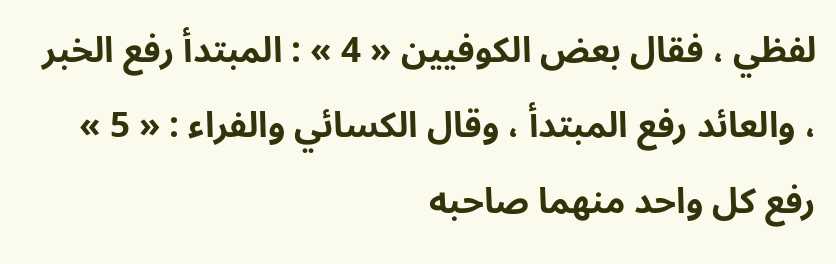لفظي ، فقال بعض الكوفيين « 4 » : المبتدأ رفع الخبر ، والعائد رفع المبتدأ ، وقال الكسائي والفراء : « 5 » رفع كل واحد منهما صاحبه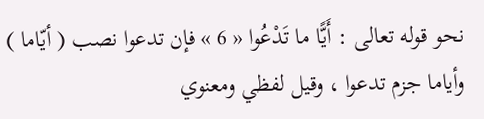نحو قوله تعالى : أَيًّا ما تَدْعُوا « 6 » فإن تدعوا نصب ( أيّاما ) وأياما جزم تدعوا ، وقيل لفظي ومعنوي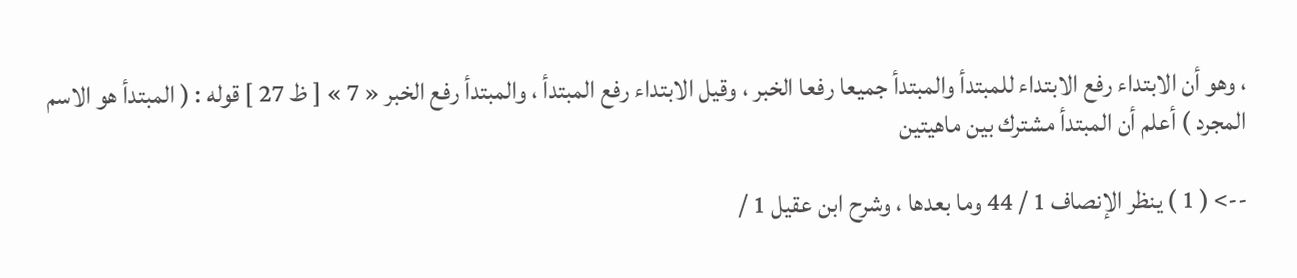، وهو أن الابتداء رفع الابتداء للمبتدأ والمبتدأ جميعا رفعا الخبر ، وقيل الابتداء رفع المبتدأ ، والمبتدأ رفع الخبر « 7 » [ ظ 27 ] قوله : ( المبتدأ هو الاسم المجرد ) أعلم أن المبتدأ مشترك بين ماهيتين

--> ( 1 ) ينظر الإنصاف 1 / 44 وما بعدها ، وشرح ابن عقيل 1 /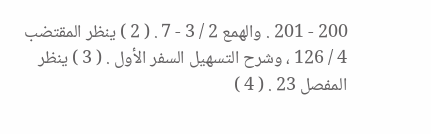200 - 201 . والهمع 2 / 3 - 7 . ( 2 ) ينظر المقتضب 4 / 126 ، وشرح التسهيل السفر الأول . ( 3 ) ينظر المفصل 23 . ( 4 )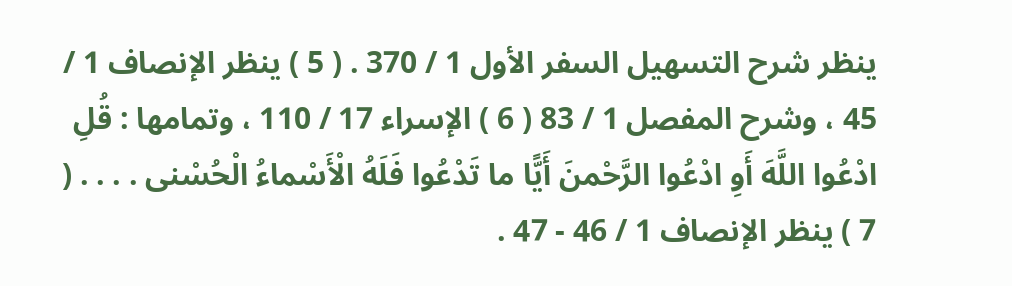ينظر شرح التسهيل السفر الأول 1 / 370 . ( 5 ) ينظر الإنصاف 1 / 45 ، وشرح المفصل 1 / 83 ( 6 ) الإسراء 17 / 110 ، وتمامها : قُلِ ادْعُوا اللَّهَ أَوِ ادْعُوا الرَّحْمنَ أَيًّا ما تَدْعُوا فَلَهُ الْأَسْماءُ الْحُسْنى . . . . ( 7 ) ينظر الإنصاف 1 / 46 - 47 .